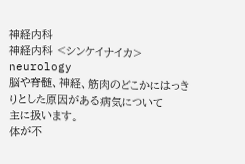神経内科
神経内科 <シンケイナイカ> neurology
脳や脊髄、神経、筋肉のどこかにはっきりとした原因がある病気について
主に扱います。
体が不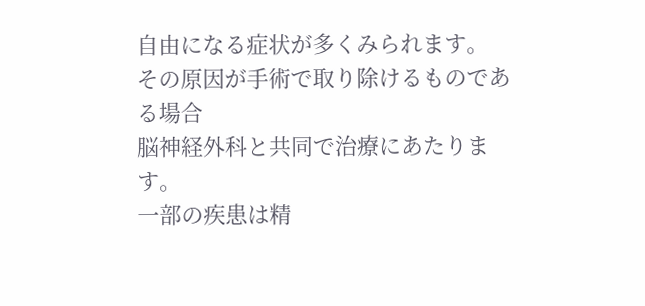自由になる症状が多くみられます。
その原因が手術で取り除けるものである場合
脳神経外科と共同で治療にあたります。
一部の疾患は精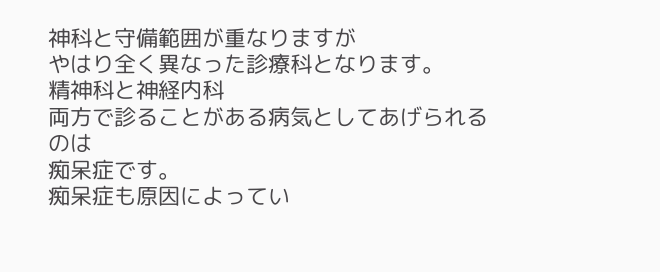神科と守備範囲が重なりますが
やはり全く異なった診療科となります。
精神科と神経内科
両方で診ることがある病気としてあげられるのは
痴呆症です。
痴呆症も原因によってい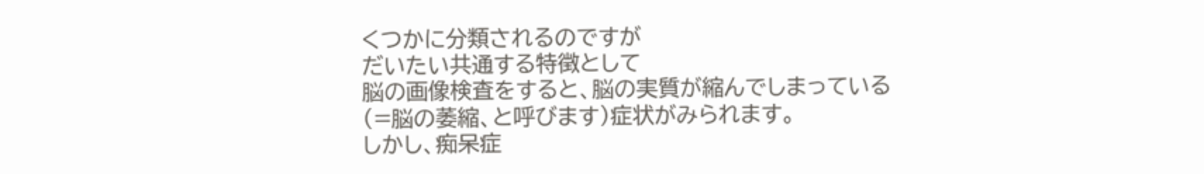くつかに分類されるのですが
だいたい共通する特徴として
脳の画像検査をすると、脳の実質が縮んでしまっている
(=脳の萎縮、と呼びます)症状がみられます。
しかし、痴呆症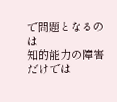で問題となるのは
知的能力の障害だけでは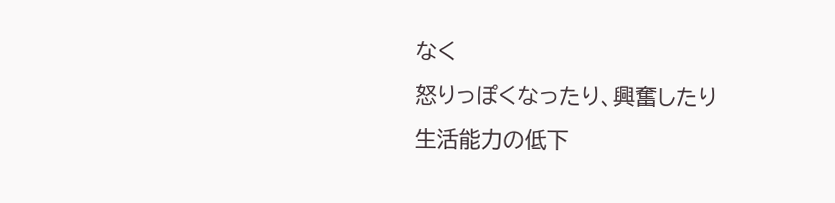なく
怒りっぽくなったり、興奮したり
生活能力の低下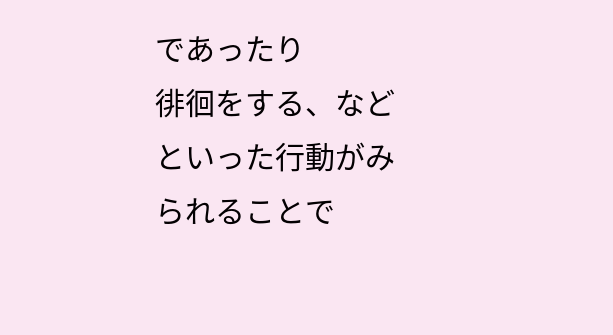であったり
徘徊をする、などといった行動がみられることで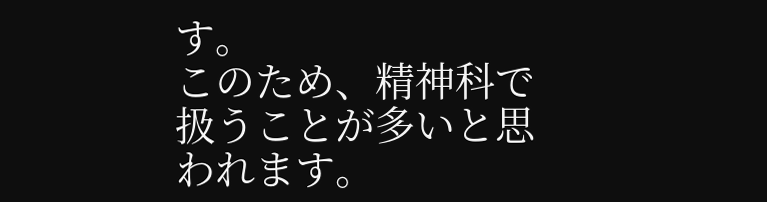す。
このため、精神科で扱うことが多いと思われます。